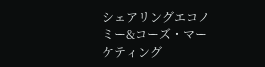シェアリングエコノミー&コーズ・マーケティング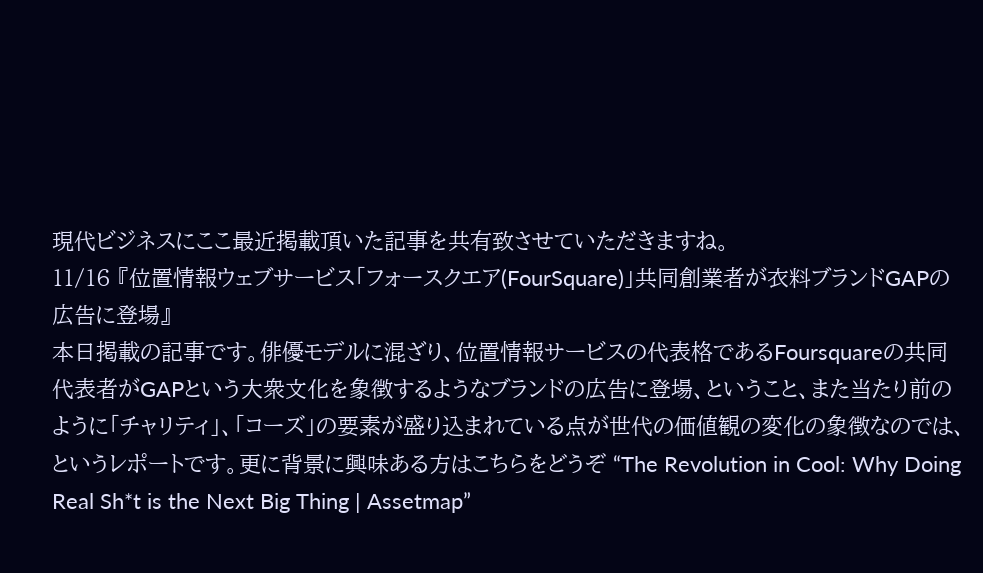現代ビジネスにここ最近掲載頂いた記事を共有致させていただきますね。
11/16 『位置情報ウェブサービス「フォースクエア(FourSquare)」共同創業者が衣料ブランドGAPの広告に登場』
本日掲載の記事です。俳優モデルに混ざり、位置情報サービスの代表格であるFoursquareの共同代表者がGAPという大衆文化を象徴するようなブランドの広告に登場、ということ、また当たり前のように「チャリティ」、「コーズ」の要素が盛り込まれている点が世代の価値観の変化の象徴なのでは、というレポートです。更に背景に興味ある方はこちらをどうぞ “The Revolution in Cool: Why Doing Real Sh*t is the Next Big Thing | Assetmap”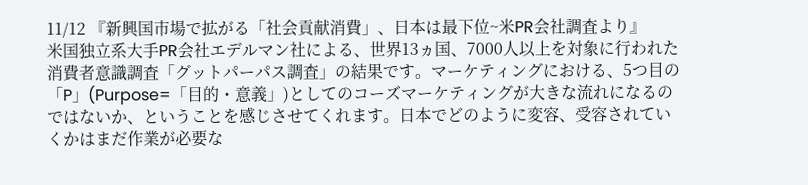11/12 『新興国市場で拡がる「社会貢献消費」、日本は最下位~米PR会社調査より』
米国独立系大手PR会社エデルマン社による、世界13ヵ国、7000人以上を対象に行われた消費者意識調査「グットパーパス調査」の結果です。マーケティングにおける、5つ目の「P」(Purpose=「目的・意義」)としてのコーズマーケティングが大きな流れになるのではないか、ということを感じさせてくれます。日本でどのように変容、受容されていくかはまだ作業が必要な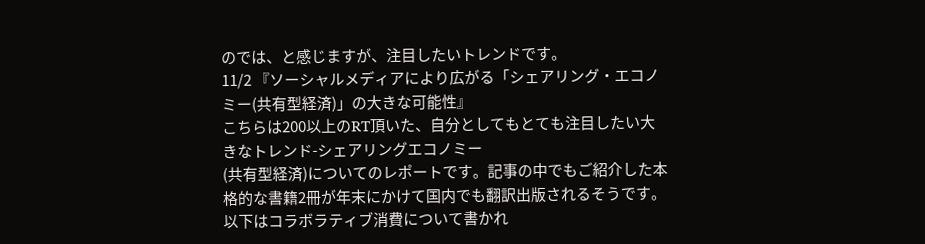のでは、と感じますが、注目したいトレンドです。
11/2 『ソーシャルメディアにより広がる「シェアリング・エコノミー(共有型経済)」の大きな可能性』
こちらは200以上のRT頂いた、自分としてもとても注目したい大きなトレンド-シェアリングエコノミー
(共有型経済)についてのレポートです。記事の中でもご紹介した本格的な書籍2冊が年末にかけて国内でも翻訳出版されるそうです。以下はコラボラティブ消費について書かれ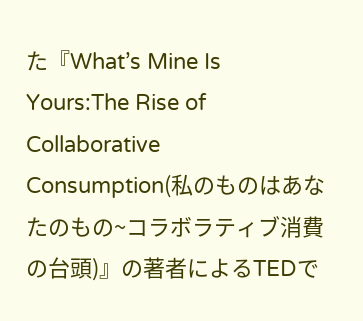た『What’s Mine Is Yours:The Rise of Collaborative Consumption(私のものはあなたのもの~コラボラティブ消費の台頭)』の著者によるTEDで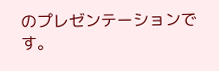のプレゼンテーションです。